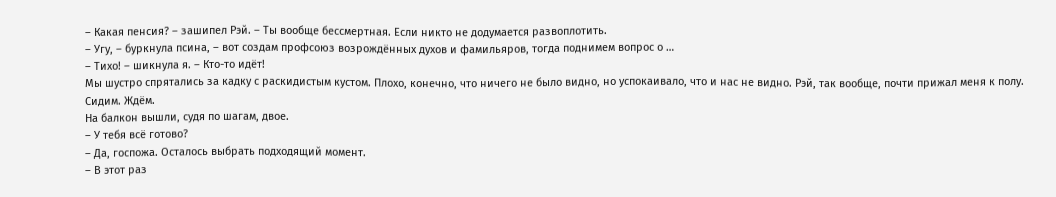– Какая пенсия? – зашипел Рэй. – Ты вообще бессмертная. Если никто не додумается развоплотить.
– Угу, – буркнула псина, – вот создам профсоюз возрождённых духов и фамильяров, тогда поднимем вопрос о …
– Тихо! – шикнула я. – Кто-то идёт!
Мы шустро спрятались за кадку с раскидистым кустом. Плохо, конечно, что ничего не было видно, но успокаивало, что и нас не видно. Рэй, так вообще, почти прижал меня к полу. Сидим. Ждём.
На балкон вышли, судя по шагам, двое.
– У тебя всё готово?
– Да, госпожа. Осталось выбрать подходящий момент.
– В этот раз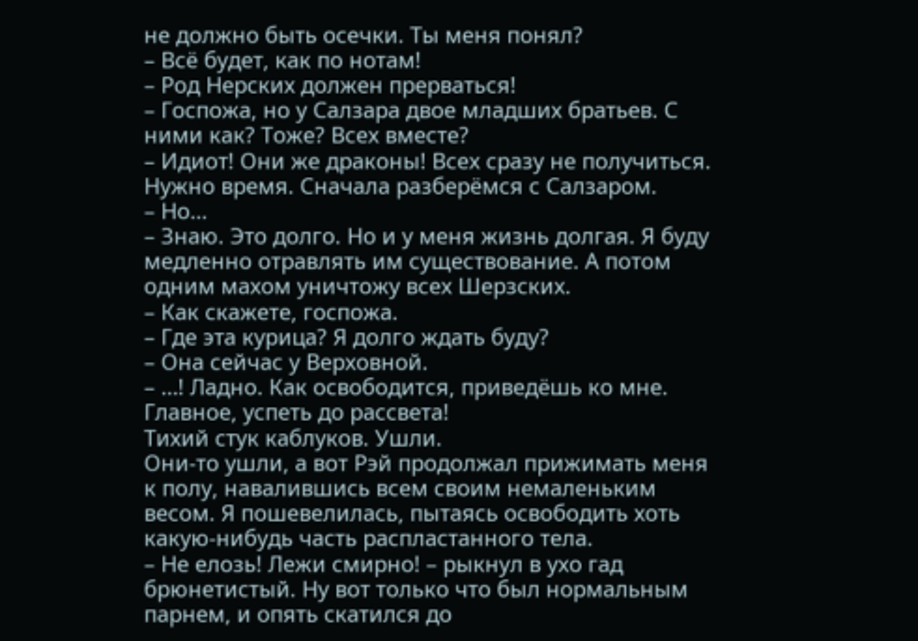не должно быть осечки. Ты меня понял?
– Всё будет, как по нотам!
– Род Нерских должен прерваться!
– Госпожа, но у Салзара двое младших братьев. С ними как? Тоже? Всех вместе?
– Идиот! Они же драконы! Всех сразу не получиться. Нужно время. Сначала разберёмся с Салзаром.
– Но…
– Знаю. Это долго. Но и у меня жизнь долгая. Я буду медленно отравлять им существование. А потом одним махом уничтожу всех Шерзских.
– Как скажете, госпожа.
– Где эта курица? Я долго ждать буду?
– Она сейчас у Верховной.
– …! Ладно. Как освободится, приведёшь ко мне. Главное, успеть до рассвета!
Тихий стук каблуков. Ушли.
Они-то ушли, а вот Рэй продолжал прижимать меня к полу, навалившись всем своим немаленьким весом. Я пошевелилась, пытаясь освободить хоть какую-нибудь часть распластанного тела.
– Не елозь! Лежи смирно! – рыкнул в ухо гад брюнетистый. Ну вот только что был нормальным парнем, и опять скатился до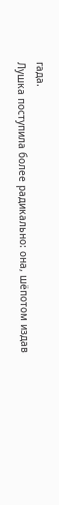гада.
Лушка поступила более радикально: она, шёпотом издав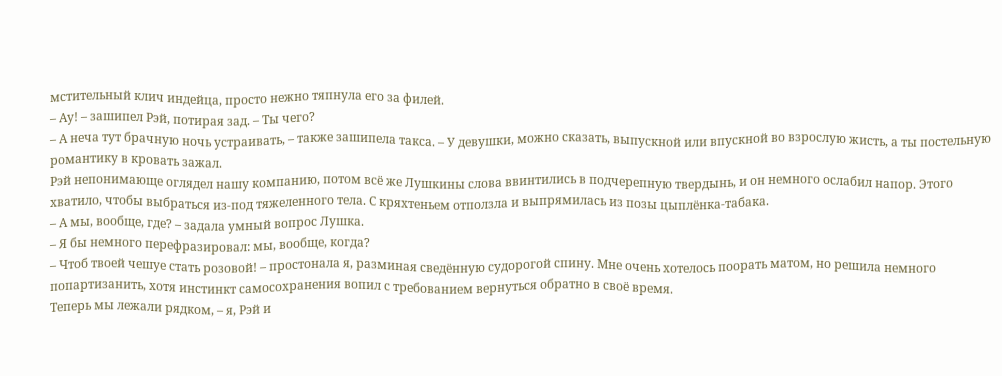мстительный клич индейца, просто нежно тяпнула его за филей.
– Ау! – зашипел Рэй, потирая зад. – Ты чего?
– А неча тут брачную ночь устраивать, – также зашипела такса. – У девушки, можно сказать, выпускной или впускной во взрослую жисть, а ты постельную романтику в кровать зажал.
Рэй непонимающе оглядел нашу компанию, потом всё же Лушкины слова ввинтились в подчерепную твердынь, и он немного ослабил напор. Этого хватило, чтобы выбраться из-под тяжеленного тела. С кряхтеньем отползла и выпрямилась из позы цыплёнка-табака.
– А мы, вообще, где? – задала умный вопрос Лушка.
– Я бы немного перефразировал: мы, вообще, когда?
– Чтоб твоей чешуе стать розовой! – простонала я, разминая сведённую судорогой спину. Мне очень хотелось поорать матом, но решила немного попартизанить, хотя инстинкт самосохранения вопил с требованием вернуться обратно в своё время.
Теперь мы лежали рядком, – я, Рэй и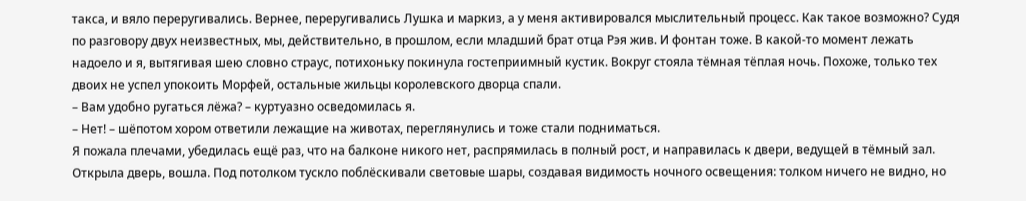такса, и вяло переругивались. Вернее, переругивались Лушка и маркиз, а у меня активировался мыслительный процесс. Как такое возможно? Судя по разговору двух неизвестных, мы, действительно, в прошлом, если младший брат отца Рэя жив. И фонтан тоже. В какой-то момент лежать надоело и я, вытягивая шею словно страус, потихоньку покинула гостеприимный кустик. Вокруг стояла тёмная тёплая ночь. Похоже, только тех двоих не успел упокоить Морфей, остальные жильцы королевского дворца спали.
– Вам удобно ругаться лёжа? – куртуазно осведомилась я.
– Нет! – шёпотом хором ответили лежащие на животах, переглянулись и тоже стали подниматься.
Я пожала плечами, убедилась ещё раз, что на балконе никого нет, распрямилась в полный рост, и направилась к двери, ведущей в тёмный зал. Открыла дверь, вошла. Под потолком тускло поблёскивали световые шары, создавая видимость ночного освещения: толком ничего не видно, но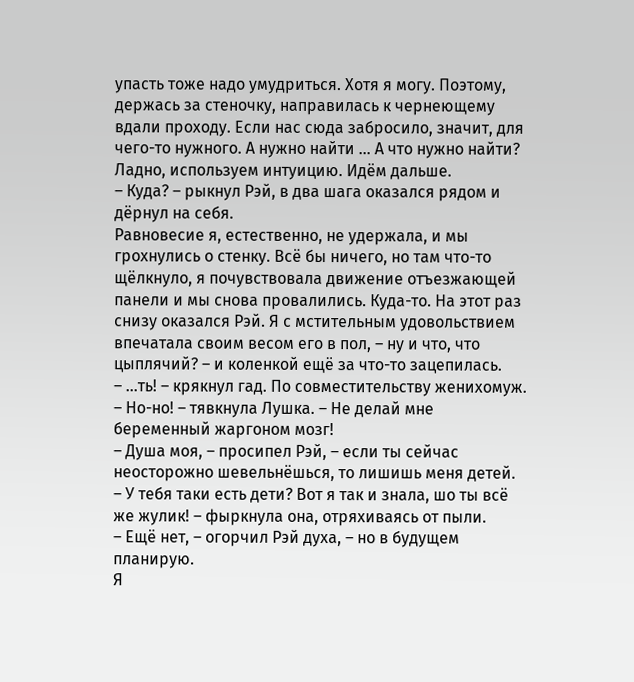упасть тоже надо умудриться. Хотя я могу. Поэтому, держась за стеночку, направилась к чернеющему вдали проходу. Если нас сюда забросило, значит, для чего-то нужного. А нужно найти … А что нужно найти? Ладно, используем интуицию. Идём дальше.
– Куда? – рыкнул Рэй, в два шага оказался рядом и дёрнул на себя.
Равновесие я, естественно, не удержала, и мы грохнулись о стенку. Всё бы ничего, но там что-то щёлкнуло, я почувствовала движение отъезжающей панели и мы снова провалились. Куда-то. На этот раз снизу оказался Рэй. Я с мстительным удовольствием впечатала своим весом его в пол, – ну и что, что цыплячий? – и коленкой ещё за что-то зацепилась.
– …ть! – крякнул гад. По совместительству женихомуж.
– Но-но! – тявкнула Лушка. – Не делай мне беременный жаргоном мозг!
– Душа моя, – просипел Рэй, – если ты сейчас неосторожно шевельнёшься, то лишишь меня детей.
– У тебя таки есть дети? Вот я так и знала, шо ты всё же жулик! – фыркнула она, отряхиваясь от пыли.
– Ещё нет, – огорчил Рэй духа, – но в будущем планирую.
Я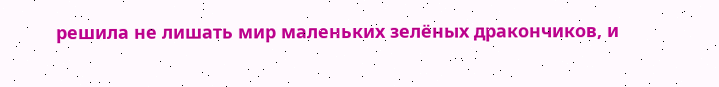решила не лишать мир маленьких зелёных дракончиков, и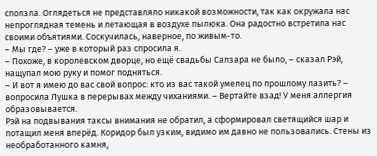сползла. Оглядеться не представляло никакой возможности, так как окружала нас непроглядная темень и летающая в воздухе пылюка. Она радостно встретила нас своими объятиями. Соскучилась, наверное, по живым-то.
– Мы где? – уже в который раз спросила я.
– Похоже, в королевском дворце, но ещё свадьбы Салзара не было, – сказал Рэй, нащупал мою руку и помог подняться.
– И вот я имею до вас свой вопрос: кто из вас такой умелец по прошлому лазить? – вопросила Лушка в перерывах между чиханиями. – Вертайте взад! У меня аллергия образовывается.
Рэй на подвывания таксы внимания не обратил, а сформировал светящийся шар и потащил меня вперёд. Коридор был узким, видимо им давно не пользовались. Стены из необработанного камня,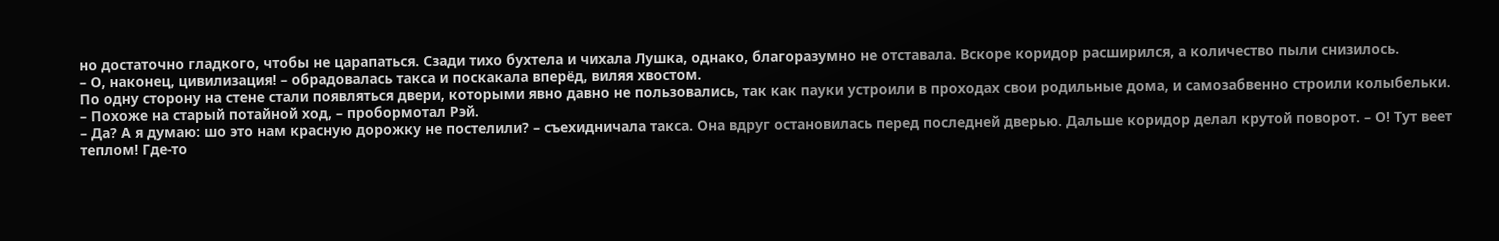но достаточно гладкого, чтобы не царапаться. Сзади тихо бухтела и чихала Лушка, однако, благоразумно не отставала. Вскоре коридор расширился, а количество пыли снизилось.
– О, наконец, цивилизация! – обрадовалась такса и поскакала вперёд, виляя хвостом.
По одну сторону на стене стали появляться двери, которыми явно давно не пользовались, так как пауки устроили в проходах свои родильные дома, и самозабвенно строили колыбельки.
– Похоже на старый потайной ход, – пробормотал Рэй.
– Да? А я думаю: шо это нам красную дорожку не постелили? – съехидничала такса. Она вдруг остановилась перед последней дверью. Дальше коридор делал крутой поворот. – О! Тут веет теплом! Где-то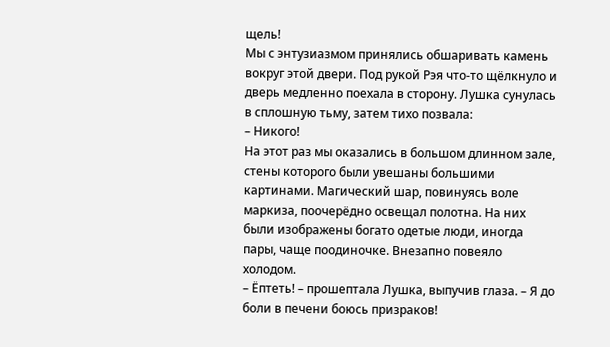щель!
Мы с энтузиазмом принялись обшаривать камень вокруг этой двери. Под рукой Рэя что-то щёлкнуло и дверь медленно поехала в сторону. Лушка сунулась в сплошную тьму, затем тихо позвала:
– Никого!
На этот раз мы оказались в большом длинном зале, стены которого были увешаны большими картинами. Магический шар, повинуясь воле маркиза, поочерёдно освещал полотна. На них были изображены богато одетые люди, иногда пары, чаще поодиночке. Внезапно повеяло холодом.
– Ёптеть! – прошептала Лушка, выпучив глаза. – Я до боли в печени боюсь призраков!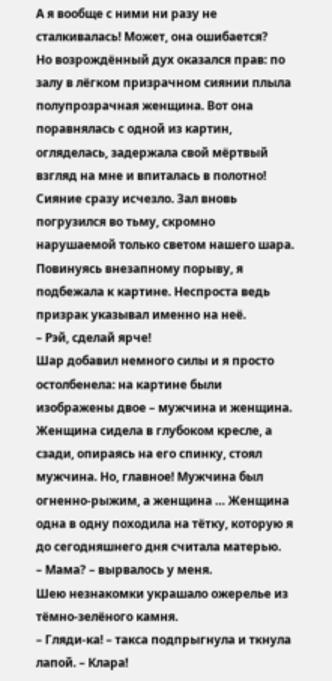А я вообще с ними ни разу не сталкивалась! Может, она ошибается?
Но возрождённый дух оказался прав: по залу в лёгком призрачном сиянии плыла полупрозрачная женщина. Вот она поравнялась с одной из картин, огляделась, задержала свой мёртвый взгляд на мне и впиталась в полотно! Сияние сразу исчезло. Зал вновь погрузился во тьму, скромно нарушаемой только светом нашего шара. Повинуясь внезапному порыву, я подбежала к картине. Неспроста ведь призрак указывал именно на неё.
– Рэй, сделай ярче!
Шар добавил немного силы и я просто остолбенела: на картине были изображены двое – мужчина и женщина. Женщина сидела в глубоком кресле, а сзади, опираясь на его спинку, стоял мужчина. Но, главное! Мужчина был огненно-рыжим, а женщина … Женщина одна в одну походила на тётку, которую я до сегодняшнего дня считала матерью.
– Мама? – вырвалось у меня.
Шею незнакомки украшало ожерелье из тёмно-зелёного камня.
– Гляди-ка! – такса подпрыгнула и ткнула лапой. – Клара!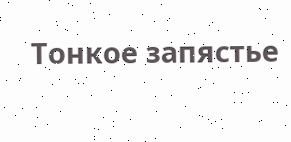Тонкое запястье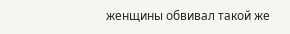женщины обвивал такой же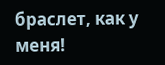браслет, как у меня!